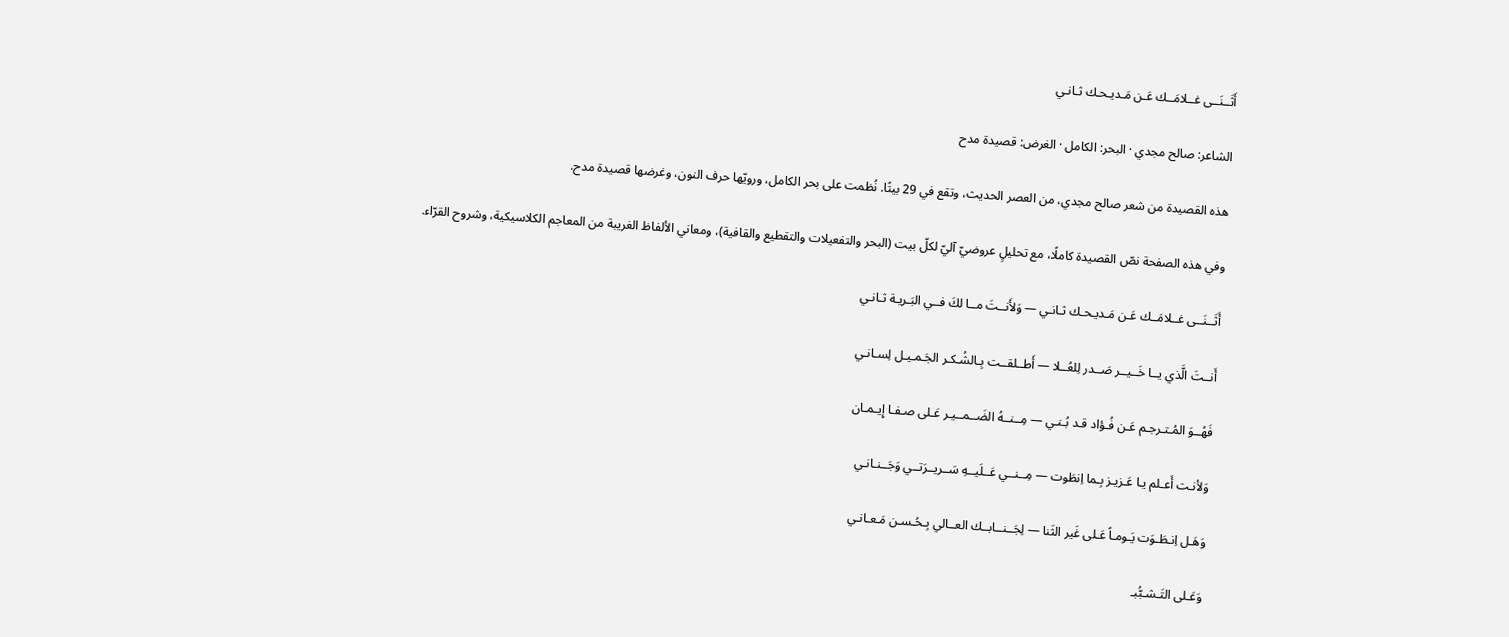أَثَــنَــى غــلامَــك عَـن مَـديـحـك ثـانـي

الشاعر: صالح مجدي · البحر: الكامل · الغرض: قصيدة مدح

هذه القصيدة من شعر صالح مجدي، من العصر الحديث، وتقع في 29 بيتًا. نُظمت على بحر الكامل، ورويّها حرف النون، وغرضها قصيدة مدح.

وفي هذه الصفحة نصّ القصيدة كاملًا، مع تحليلٍ عروضيّ آليّ لكلّ بيت (البحر والتفعيلات والتقطيع والقافية)، ومعاني الألفاظ الغريبة من المعاجم الكلاسيكية، وشروح القرّاء.

أَثَــنَــى غــلامَــك عَـن مَـديـحـك ثـانـي — وَلأَنــتَ مــا لكَ فــي البَـريـة ثـانـي

أَنــتَ الَّذي يــا خَــيــر صَــدر لِلعُــلا — أَطــلقــت بِـالشُـكـر الجَـمـيـل لِسـانـي

فَهُــوَ المُـتـرجـم عَـن فُـؤاد قـد بُـنـي — مِــنــهُ الضَــمــيـر عَـلى صـفـا إِيـمـان

وَلأنـت أَعـلم يـا عَـزيـز بِـما اِنطَوت — مِــنــي عَــلَيــهِ سَــريــرَتــي وَجَــنـانـي

وَهَـل اِنـطَـوَت يَـومـاً عَـلى غَير الثَنا — لِجَــنــابــك العــالي بِـحُـسـن مَـعـانـي

وَعَـلى التَـشـبُّبـ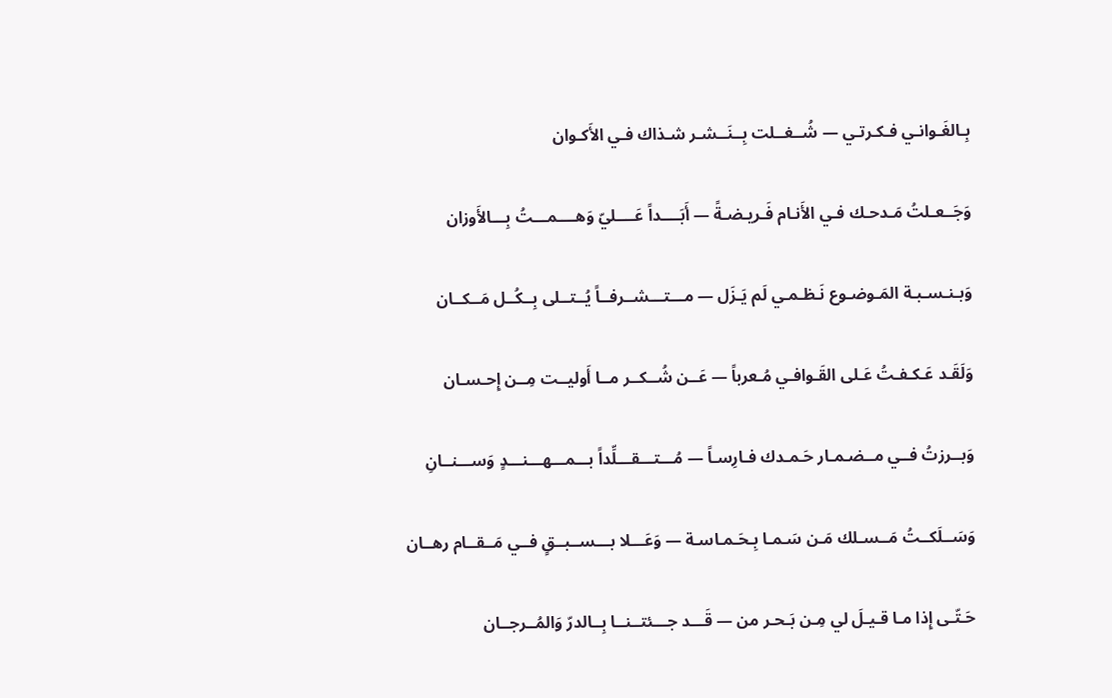بِـالغَـوانـي فـكـرتـي — شُــغــلت بِــنَــشـر شـذاك فـي الأَكـوان

وَجَــعـلتُ مَـدحـك فـي الأَنـام فَـريـضـةً — أَبَــــداً عَــــليّ وَهــــمـــتُ بِـــالأَوزان

وَبـنـسـبـة المَـوضـوع نَـظـمـي لَم يَـزَل — مـــتـــشــرفــاً يُــتــلى بِــكُــل مَــكــان

وَلَقَـد عَـكـفـتُ عَـلى القَـوافـي مُـعرباً — عَــن شُــكــر مــا أَوليــت مِــن إِحـسـان

وَبــرزتُ فــي مــضـمـار حَـمـدك فـارِسـاً — مُـــتـــقـــلِّداً بـــمـــهـــنـــدٍ وَســـنــانِ

وَسَــلَكــتُ مَــسـلك مَـن سَـمـا بِـحَـمـاسـة — وَعَـــلا بـــســبــقٍ فــي مَــقــام رهــان

حَـتّـى إِذا مـا قـيـلَ لي مِـن بَـحـر من — قَـــد جـــئتــنــا بِــالدرّ وَالمُــرجــان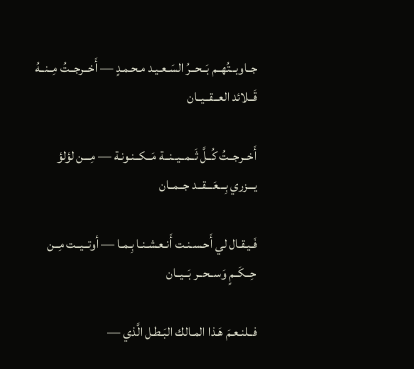جــاوبــتُهــم بَــحــرُ السَـعـيـد مـحـمـدٍ — أَخــرجــتُ مِــنــهُ قَــلائد العــقــيــان

أَخــرجــتُ كُــلَّ ثَــمــيــنــة مَــكــنـونـة — مِـــن لؤلؤ يـــزري بِـــعَـــقــد جــمــان

فَـيـقـال لي أَحـسـنـت أَنـعـشـنـا بِـمـا — أوتــيــت مِــن حِــكَــمٍ وَســحــر بَــيــان

فــلنـعـمَ هَـذا المـالك البَـطـل الَّذي —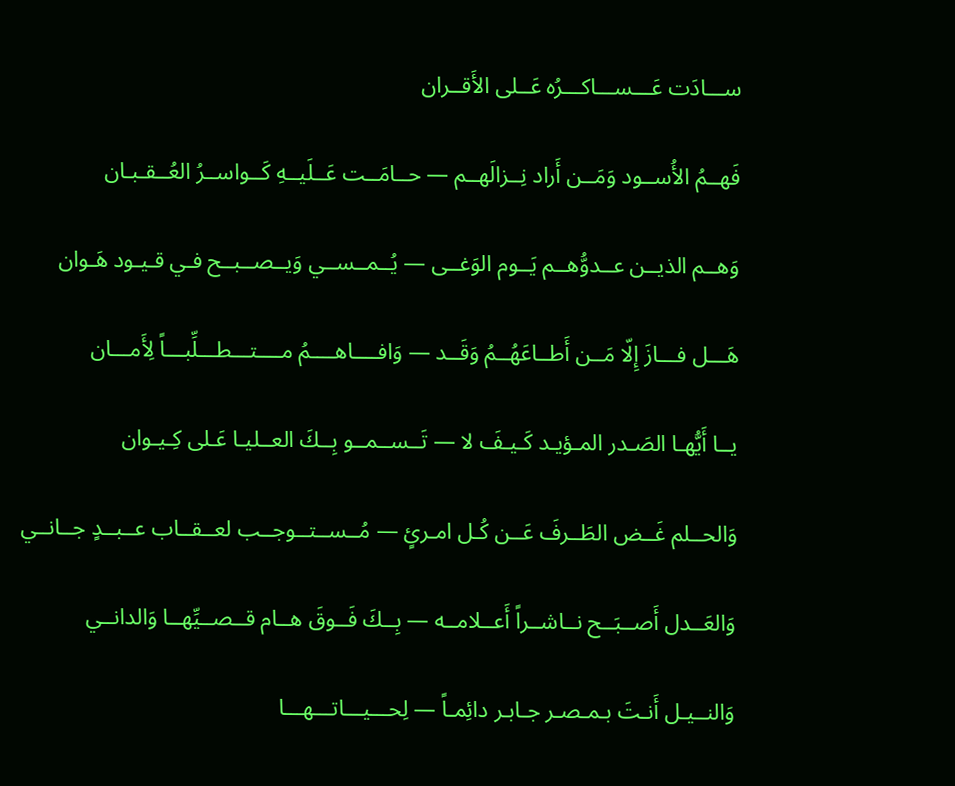ســـادَت عَـــســـاكـــرُه عَــلى الأَقــران

فَهــمُ الأُســود وَمَــن أَراد نِــزالَهــم — حــامَــت عَــلَيــهِ كَــواســرُ العُــقـبـان

وَهــم الذيــن عــدوُّهــم يَــوم الوَغــى — يُــمــســي وَيــصــبــح فـي قـيـود هَـوان

هَـــل فـــازَ إِلّا مَــن أَطــاعَهُــمُ وَقَــد — وَافــــاهــــمُ مــــتـــطـــلِّبـــاً لِأَمـــان

يــا أَيُّهـا الصَـدر المـؤيـد كَـيـفَ لا — تَــســمــو بِــكَ العــليـا عَـلى كِـيـوان

وَالحــلم غَــض الطَــرفَ عَــن كُـل امـرئٍ — مُــســتــوجــب لعــقــاب عــبــدٍ جــانــي

وَالعَــدل أَصــبَــح نــاشــراً أَعــلامــه — بِــكَ فَــوقَ هــام قــصــيِّهــا وَالدانــي

وَالنــيـل أَنـتَ بـمـصـر جـابـر دائِمـاً — لِحـــيـــاتـــهـــا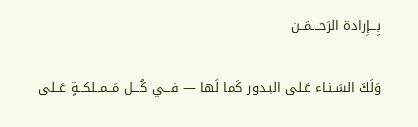بِـــإِرادة الرَحـــمَــن

وَلَكَ السَـنـاء عَـلى البـدور كَما لَها — فـــي كُـــل مَــمــلكــةٍ عَــلى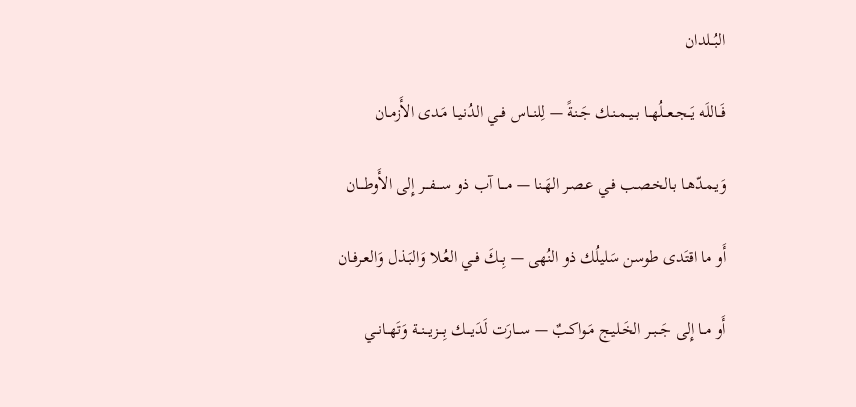البُــلدان

فَــاللَه يَــجــعــلُهــا بــيــمـنـك جَـنـةً — لِلنــاس فــي الدُنـيـا مَـدى الأَزمـان

وَيـمـدّهـا بـالخـصـب فـي عـصـر الهَـنا — مــــا آب ذو ســــفـــر إِلى الأَوطـــان

أَو ما اقتَدى طوسن سَليلُك ذو النُهى — بِــكَ فــي العُـلا وَالبَـذل وَالعـرفـان

أَو مــا إِلى جَــبــر الخَـليـج مَـواكـبٌ — ســـارَت لَدَيـــك بِـــزيـــنــة وَتَهــانــي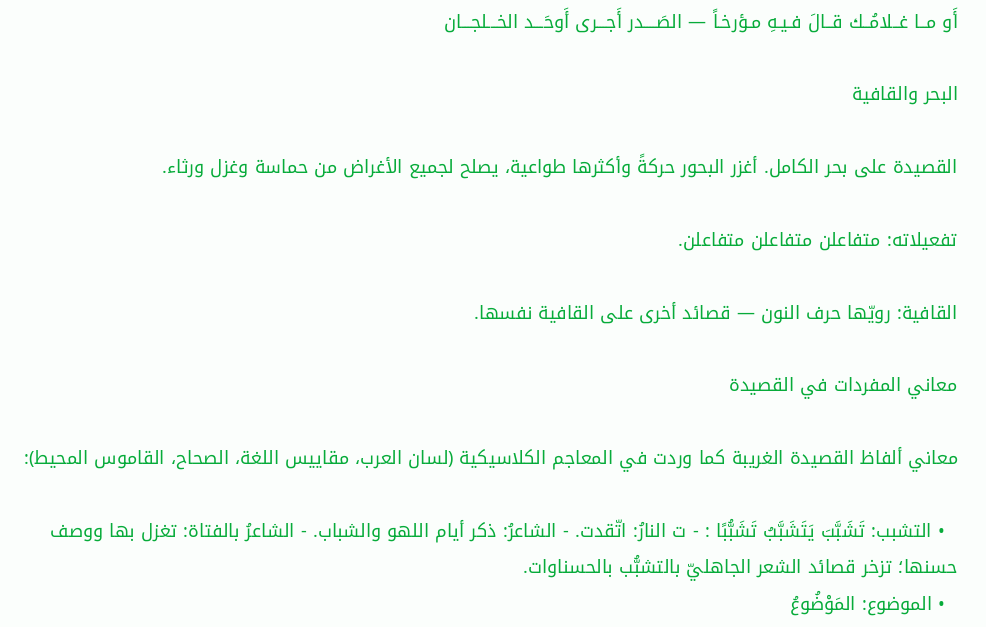أَو مــا غــلامُــك قــالَ فـيـهِ مـؤرخـاً — الصَــــدر أَجـــرى أَوحَـــد الخـــلجـــان

البحر والقافية

القصيدة على بحر الكامل. أغزر البحور حركةً وأكثرها طواعية، يصلح لجميع الأغراض من حماسة وغزل ورثاء.

تفعيلاته: متفاعلن متفاعلن متفاعلن.

القافية: رويّها حرف النون — قصائد أخرى على القافية نفسها.

معاني المفردات في القصيدة

معاني ألفاظ القصيدة الغريبة كما وردت في المعاجم الكلاسيكية (لسان العرب، مقاييس اللغة، الصحاح، القاموس المحيط):

  • التشبب: تَشَبَّبَ يَتَشَبَّبُ تَشَبُّبًا : - ت النارُ: اتّقدت. - الشاعرُ: ذكر أيام اللهو والشباب. - الشاعرُ بالفتاة: تغزل بها ووصف حسنها؛ تزخر قصائد الشعر الجاهليّ بالتشبُّب بالحسناوات.
  • الموضوع: المَوْضُوعُ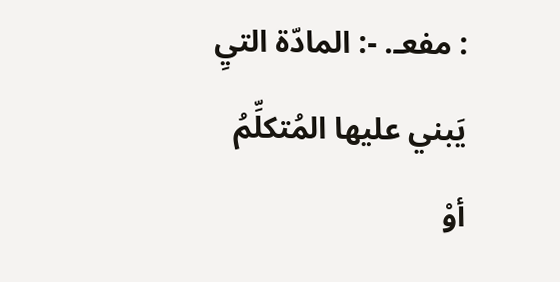: مفعـ. -: المادّة التيِ يَبني عليها المُتكلِّمُ أوْ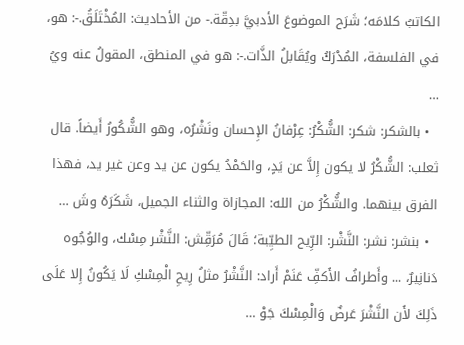الكاتبُ كلامَه؛ شَرَح الموضوعَ الأدبيَّ بدِقّة.- من الأحاديث: المُخْتَلَقُ.-: هو، في الفلسفة، المُدْرَكُ ويُقَابلُ الذَّات.-: هو في المنطق، المقولُ عنه ويُ …
  • بالشكر: شكر: الشُّكْرُ: عِرْفانُ الإِحسان ونَشْرُه، وهو الشُّكُورُ أَيضاً. قال ثعلب: الشُّكْرُ لا يكون إِلاَّ عن يَدٍ، والحَمْدُ يكون عن يد وعن غير يد، فهذا الفرق بينهما. والشُّكْرُ من الله: المجازاة والثناء الجميل، شَكَرَهُ وشَ …
  • بنشر: نشر: النَّشْر: الرِّيح الطيِّبة؛ قَالَ مُرَقِّش: النَّشْر مِسْك، والوُجُوه دَنانِيرٌ، ... وأَطرافُ الأَكفِّ عَنَمْ أَراد: النَّشْرُ مثلُ رِيحِ الْمِسْكِ لَا يَكُونُ إِلا عَلَى ذَلِكَ لأَن النَّشْرَ عَرضٌ وَالْمِسْكَ جَوْ …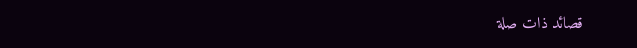قصائد ذات صلة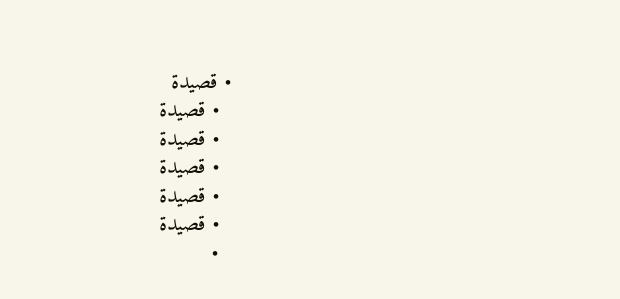• قصيدة
  • قصيدة
  • قصيدة
  • قصيدة
  • قصيدة
  • قصيدة
  •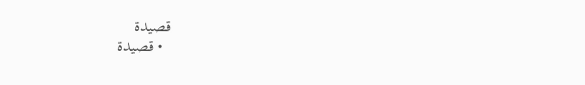قصيدة
  • قصيدة